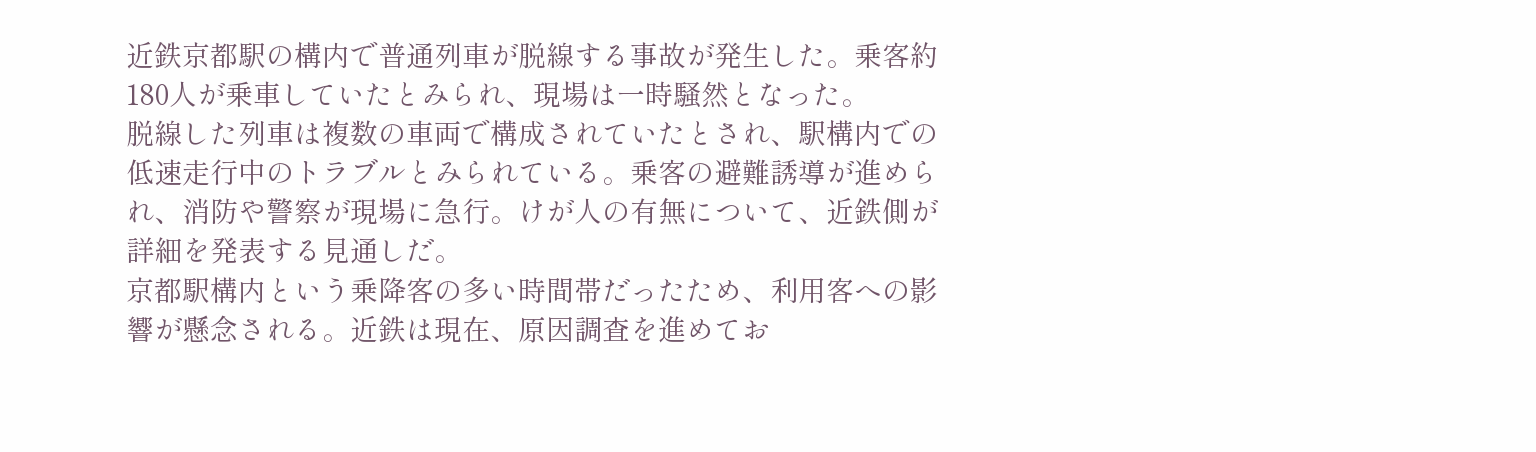近鉄京都駅の構内で普通列車が脱線する事故が発生した。乗客約180人が乗車していたとみられ、現場は一時騒然となった。
脱線した列車は複数の車両で構成されていたとされ、駅構内での低速走行中のトラブルとみられている。乗客の避難誘導が進められ、消防や警察が現場に急行。けが人の有無について、近鉄側が詳細を発表する見通しだ。
京都駅構内という乗降客の多い時間帯だったため、利用客への影響が懸念される。近鉄は現在、原因調査を進めてお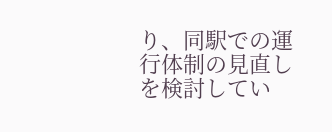り、同駅での運行体制の見直しを検討してい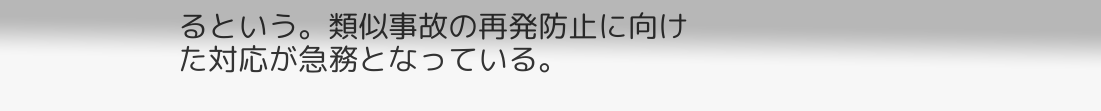るという。類似事故の再発防止に向けた対応が急務となっている。